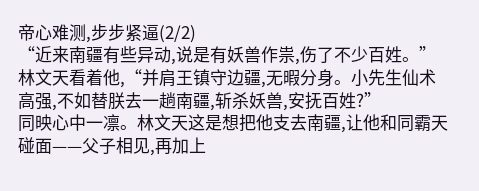帝心难测,步步紧逼(2/2)
“近来南疆有些异动,说是有妖兽作祟,伤了不少百姓。”林文天看着他,“并肩王镇守边疆,无暇分身。小先生仙术高强,不如替朕去一趟南疆,斩杀妖兽,安抚百姓?”
同映心中一凛。林文天这是想把他支去南疆,让他和同霸天碰面——父子相见,再加上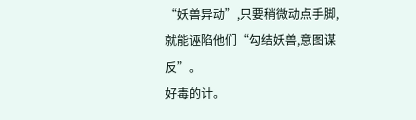“妖兽异动”,只要稍微动点手脚,就能诬陷他们“勾结妖兽,意图谋反”。
好毒的计。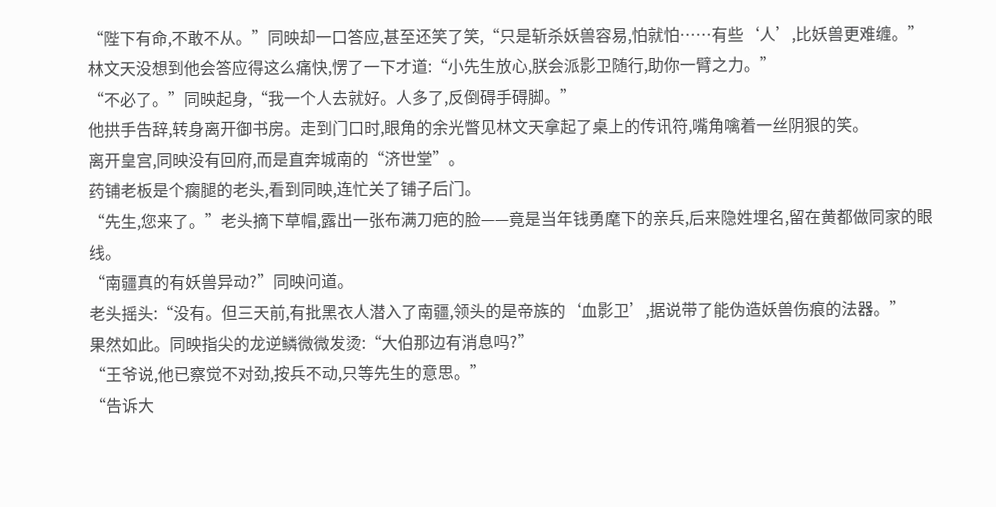“陛下有命,不敢不从。”同映却一口答应,甚至还笑了笑,“只是斩杀妖兽容易,怕就怕……有些‘人’,比妖兽更难缠。”
林文天没想到他会答应得这么痛快,愣了一下才道:“小先生放心,朕会派影卫随行,助你一臂之力。”
“不必了。”同映起身,“我一个人去就好。人多了,反倒碍手碍脚。”
他拱手告辞,转身离开御书房。走到门口时,眼角的余光瞥见林文天拿起了桌上的传讯符,嘴角噙着一丝阴狠的笑。
离开皇宫,同映没有回府,而是直奔城南的“济世堂”。
药铺老板是个瘸腿的老头,看到同映,连忙关了铺子后门。
“先生,您来了。”老头摘下草帽,露出一张布满刀疤的脸——竟是当年钱勇麾下的亲兵,后来隐姓埋名,留在黄都做同家的眼线。
“南疆真的有妖兽异动?”同映问道。
老头摇头:“没有。但三天前,有批黑衣人潜入了南疆,领头的是帝族的‘血影卫’,据说带了能伪造妖兽伤痕的法器。”
果然如此。同映指尖的龙逆鳞微微发烫:“大伯那边有消息吗?”
“王爷说,他已察觉不对劲,按兵不动,只等先生的意思。”
“告诉大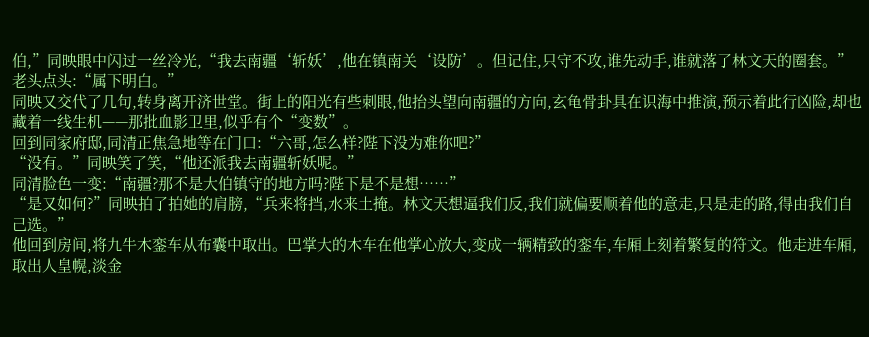伯,”同映眼中闪过一丝冷光,“我去南疆‘斩妖’,他在镇南关‘设防’。但记住,只守不攻,谁先动手,谁就落了林文天的圈套。”
老头点头:“属下明白。”
同映又交代了几句,转身离开济世堂。街上的阳光有些刺眼,他抬头望向南疆的方向,玄龟骨卦具在识海中推演,预示着此行凶险,却也藏着一线生机——那批血影卫里,似乎有个“变数”。
回到同家府邸,同清正焦急地等在门口:“六哥,怎么样?陛下没为难你吧?”
“没有。”同映笑了笑,“他还派我去南疆斩妖呢。”
同清脸色一变:“南疆?那不是大伯镇守的地方吗?陛下是不是想……”
“是又如何?”同映拍了拍她的肩膀,“兵来将挡,水来土掩。林文天想逼我们反,我们就偏要顺着他的意走,只是走的路,得由我们自己选。”
他回到房间,将九牛木銮车从布囊中取出。巴掌大的木车在他掌心放大,变成一辆精致的銮车,车厢上刻着繁复的符文。他走进车厢,取出人皇幌,淡金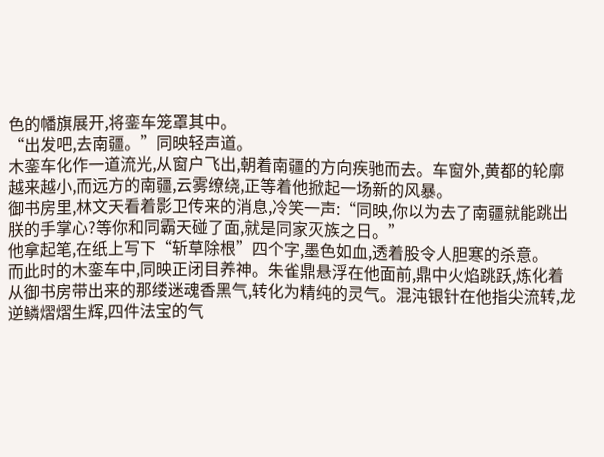色的幡旗展开,将銮车笼罩其中。
“出发吧,去南疆。”同映轻声道。
木銮车化作一道流光,从窗户飞出,朝着南疆的方向疾驰而去。车窗外,黄都的轮廓越来越小,而远方的南疆,云雾缭绕,正等着他掀起一场新的风暴。
御书房里,林文天看着影卫传来的消息,冷笑一声:“同映,你以为去了南疆就能跳出朕的手掌心?等你和同霸天碰了面,就是同家灭族之日。”
他拿起笔,在纸上写下“斩草除根”四个字,墨色如血,透着股令人胆寒的杀意。
而此时的木銮车中,同映正闭目养神。朱雀鼎悬浮在他面前,鼎中火焰跳跃,炼化着从御书房带出来的那缕迷魂香黑气,转化为精纯的灵气。混沌银针在他指尖流转,龙逆鳞熠熠生辉,四件法宝的气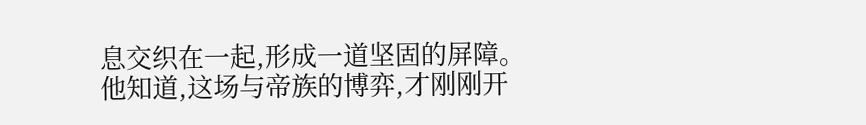息交织在一起,形成一道坚固的屏障。
他知道,这场与帝族的博弈,才刚刚开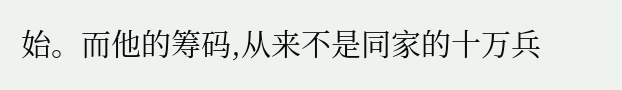始。而他的筹码,从来不是同家的十万兵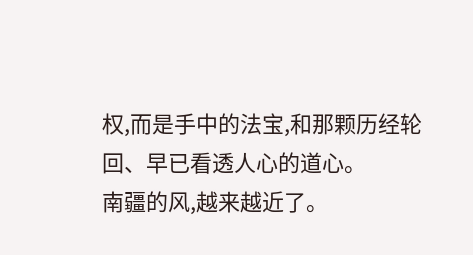权,而是手中的法宝,和那颗历经轮回、早已看透人心的道心。
南疆的风,越来越近了。